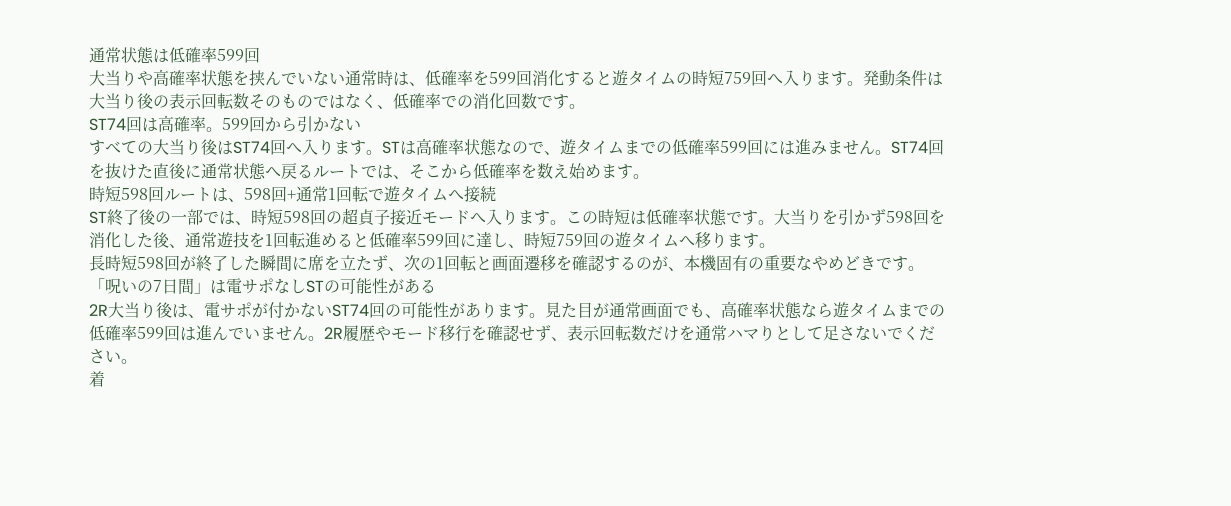通常状態は低確率599回
大当りや高確率状態を挟んでいない通常時は、低確率を599回消化すると遊タイムの時短759回へ入ります。発動条件は大当り後の表示回転数そのものではなく、低確率での消化回数です。
ST74回は高確率。599回から引かない
すべての大当り後はST74回へ入ります。STは高確率状態なので、遊タイムまでの低確率599回には進みません。ST74回を抜けた直後に通常状態へ戻るルートでは、そこから低確率を数え始めます。
時短598回ルートは、598回+通常1回転で遊タイムへ接続
ST終了後の一部では、時短598回の超貞子接近モードへ入ります。この時短は低確率状態です。大当りを引かず598回を消化した後、通常遊技を1回転進めると低確率599回に達し、時短759回の遊タイムへ移ります。
長時短598回が終了した瞬間に席を立たず、次の1回転と画面遷移を確認するのが、本機固有の重要なやめどきです。
「呪いの7日間」は電サポなしSTの可能性がある
2R大当り後は、電サポが付かないST74回の可能性があります。見た目が通常画面でも、高確率状態なら遊タイムまでの低確率599回は進んでいません。2R履歴やモード移行を確認せず、表示回転数だけを通常ハマりとして足さないでください。
着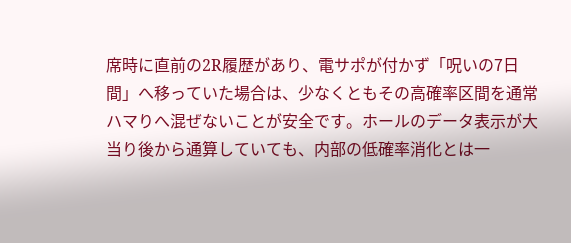席時に直前の2R履歴があり、電サポが付かず「呪いの7日間」へ移っていた場合は、少なくともその高確率区間を通常ハマりへ混ぜないことが安全です。ホールのデータ表示が大当り後から通算していても、内部の低確率消化とは一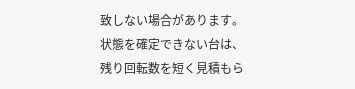致しない場合があります。状態を確定できない台は、残り回転数を短く見積もら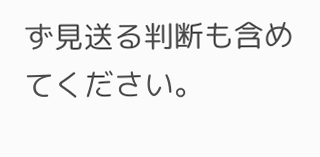ず見送る判断も含めてください。